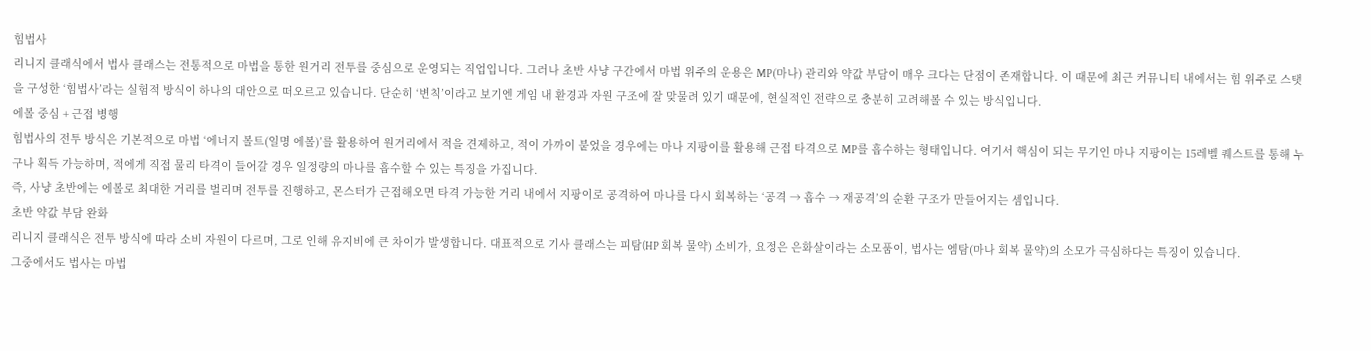힘법사
리니지 클래식에서 법사 클래스는 전통적으로 마법을 통한 원거리 전투를 중심으로 운영되는 직업입니다. 그러나 초반 사냥 구간에서 마법 위주의 운용은 MP(마나) 관리와 약값 부담이 매우 크다는 단점이 존재합니다. 이 때문에 최근 커뮤니티 내에서는 힘 위주로 스탯을 구성한 ‘힘법사’라는 실험적 방식이 하나의 대안으로 떠오르고 있습니다. 단순히 ‘변칙’이라고 보기엔 게임 내 환경과 자원 구조에 잘 맞물려 있기 때문에, 현실적인 전략으로 충분히 고려해볼 수 있는 방식입니다.
에볼 중심 + 근접 병행
힘법사의 전투 방식은 기본적으로 마법 ‘에너지 볼트(일명 에볼)’를 활용하여 원거리에서 적을 견제하고, 적이 가까이 붙었을 경우에는 마나 지팡이를 활용해 근접 타격으로 MP를 흡수하는 형태입니다. 여기서 핵심이 되는 무기인 마나 지팡이는 15레벨 퀘스트를 통해 누구나 획득 가능하며, 적에게 직접 물리 타격이 들어갈 경우 일정량의 마나를 흡수할 수 있는 특징을 가집니다.
즉, 사냥 초반에는 에볼로 최대한 거리를 벌리며 전투를 진행하고, 몬스터가 근접해오면 타격 가능한 거리 내에서 지팡이로 공격하여 마나를 다시 회복하는 ‘공격 → 흡수 → 재공격’의 순환 구조가 만들어지는 셈입니다.
초반 약값 부담 완화
리니지 클래식은 전투 방식에 따라 소비 자원이 다르며, 그로 인해 유지비에 큰 차이가 발생합니다. 대표적으로 기사 클래스는 피탐(HP 회복 물약) 소비가, 요정은 은화살이라는 소모품이, 법사는 엠탐(마나 회복 물약)의 소모가 극심하다는 특징이 있습니다.
그중에서도 법사는 마법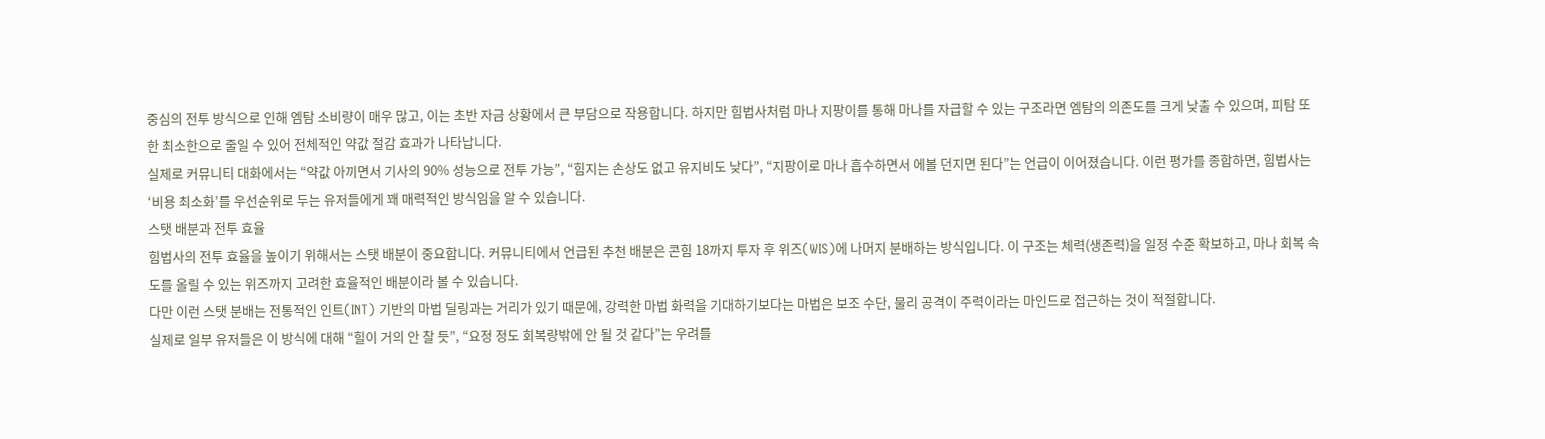중심의 전투 방식으로 인해 엠탐 소비량이 매우 많고, 이는 초반 자금 상황에서 큰 부담으로 작용합니다. 하지만 힘법사처럼 마나 지팡이를 통해 마나를 자급할 수 있는 구조라면 엠탐의 의존도를 크게 낮출 수 있으며, 피탐 또한 최소한으로 줄일 수 있어 전체적인 약값 절감 효과가 나타납니다.
실제로 커뮤니티 대화에서는 “약값 아끼면서 기사의 90% 성능으로 전투 가능”, “힘지는 손상도 없고 유지비도 낮다”, “지팡이로 마나 흡수하면서 에볼 던지면 된다”는 언급이 이어졌습니다. 이런 평가를 종합하면, 힘법사는 ‘비용 최소화’를 우선순위로 두는 유저들에게 꽤 매력적인 방식임을 알 수 있습니다.
스탯 배분과 전투 효율
힘법사의 전투 효율을 높이기 위해서는 스탯 배분이 중요합니다. 커뮤니티에서 언급된 추천 배분은 콘힘 18까지 투자 후 위즈(WIS)에 나머지 분배하는 방식입니다. 이 구조는 체력(생존력)을 일정 수준 확보하고, 마나 회복 속도를 올릴 수 있는 위즈까지 고려한 효율적인 배분이라 볼 수 있습니다.
다만 이런 스탯 분배는 전통적인 인트(INT) 기반의 마법 딜링과는 거리가 있기 때문에, 강력한 마법 화력을 기대하기보다는 마법은 보조 수단, 물리 공격이 주력이라는 마인드로 접근하는 것이 적절합니다.
실제로 일부 유저들은 이 방식에 대해 “힐이 거의 안 찰 듯”, “요정 정도 회복량밖에 안 될 것 같다”는 우려를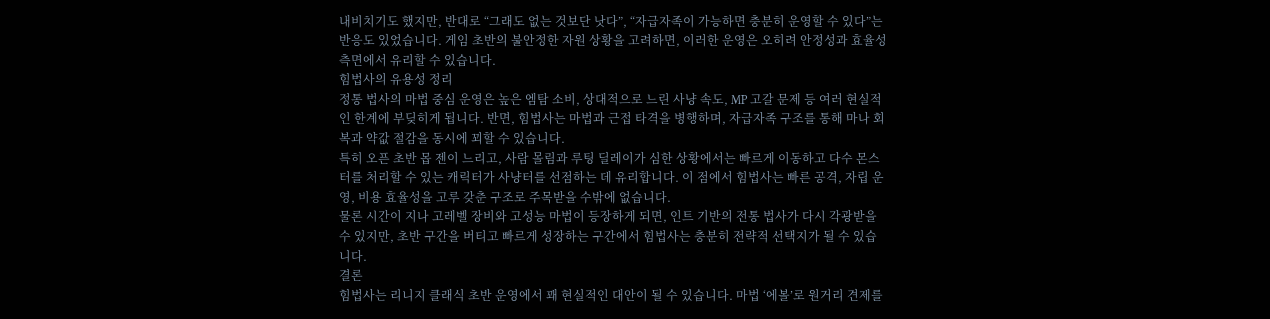내비치기도 했지만, 반대로 “그래도 없는 것보단 낫다”, “자급자족이 가능하면 충분히 운영할 수 있다”는 반응도 있었습니다. 게임 초반의 불안정한 자원 상황을 고려하면, 이러한 운영은 오히려 안정성과 효율성 측면에서 유리할 수 있습니다.
힘법사의 유용성 정리
정통 법사의 마법 중심 운영은 높은 엠탐 소비, 상대적으로 느린 사냥 속도, MP 고갈 문제 등 여러 현실적인 한계에 부딪히게 됩니다. 반면, 힘법사는 마법과 근접 타격을 병행하며, 자급자족 구조를 통해 마나 회복과 약값 절감을 동시에 꾀할 수 있습니다.
특히 오픈 초반 몹 젠이 느리고, 사람 몰림과 루팅 딜레이가 심한 상황에서는 빠르게 이동하고 다수 몬스터를 처리할 수 있는 캐릭터가 사냥터를 선점하는 데 유리합니다. 이 점에서 힘법사는 빠른 공격, 자립 운영, 비용 효율성을 고루 갖춘 구조로 주목받을 수밖에 없습니다.
물론 시간이 지나 고레벨 장비와 고성능 마법이 등장하게 되면, 인트 기반의 전통 법사가 다시 각광받을 수 있지만, 초반 구간을 버티고 빠르게 성장하는 구간에서 힘법사는 충분히 전략적 선택지가 될 수 있습니다.
결론
힘법사는 리니지 클래식 초반 운영에서 꽤 현실적인 대안이 될 수 있습니다. 마법 ‘에볼’로 원거리 견제를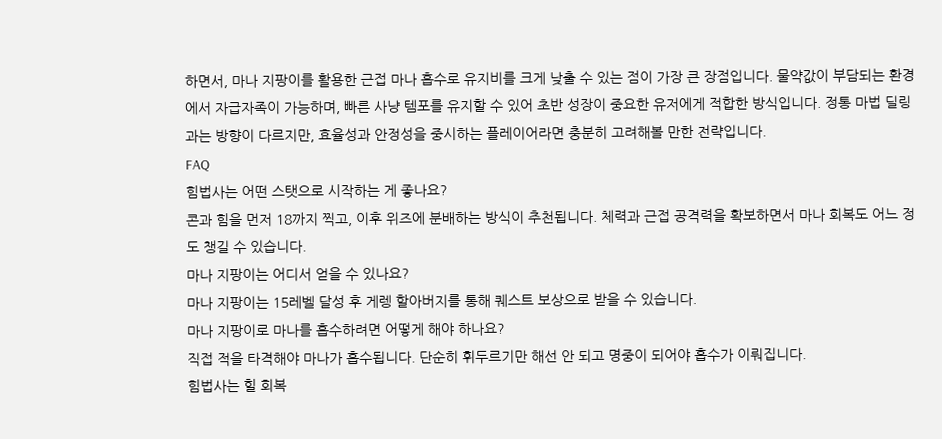하면서, 마나 지팡이를 활용한 근접 마나 흡수로 유지비를 크게 낮출 수 있는 점이 가장 큰 장점입니다. 물약값이 부담되는 환경에서 자급자족이 가능하며, 빠른 사냥 템포를 유지할 수 있어 초반 성장이 중요한 유저에게 적합한 방식입니다. 정통 마법 딜링과는 방향이 다르지만, 효율성과 안정성을 중시하는 플레이어라면 충분히 고려해볼 만한 전략입니다.
FAQ
힘법사는 어떤 스탯으로 시작하는 게 좋나요?
콘과 힘을 먼저 18까지 찍고, 이후 위즈에 분배하는 방식이 추천됩니다. 체력과 근접 공격력을 확보하면서 마나 회복도 어느 정도 챙길 수 있습니다.
마나 지팡이는 어디서 얻을 수 있나요?
마나 지팡이는 15레벨 달성 후 게렝 할아버지를 통해 퀘스트 보상으로 받을 수 있습니다.
마나 지팡이로 마나를 흡수하려면 어떻게 해야 하나요?
직접 적을 타격해야 마나가 흡수됩니다. 단순히 휘두르기만 해선 안 되고 명중이 되어야 흡수가 이뤄집니다.
힘법사는 힐 회복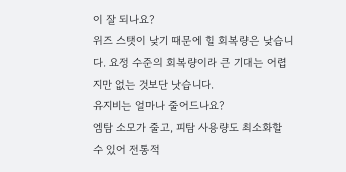이 잘 되나요?
위즈 스탯이 낮기 때문에 힐 회복량은 낮습니다. 요정 수준의 회복량이라 큰 기대는 어렵지만 없는 것보단 낫습니다.
유지비는 얼마나 줄어드나요?
엠탐 소모가 줄고, 피탐 사용량도 최소화할 수 있어 전통적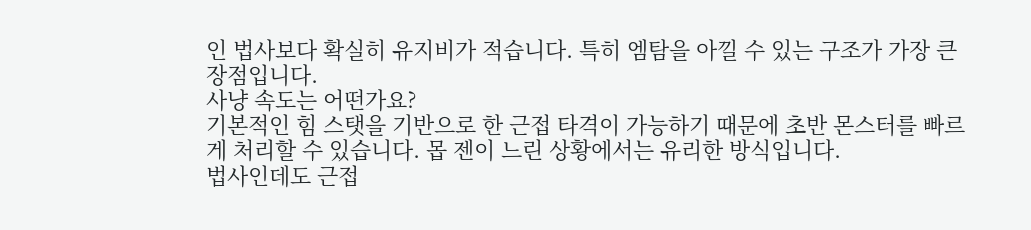인 법사보다 확실히 유지비가 적습니다. 특히 엠탐을 아낄 수 있는 구조가 가장 큰 장점입니다.
사냥 속도는 어떤가요?
기본적인 힘 스탯을 기반으로 한 근접 타격이 가능하기 때문에 초반 몬스터를 빠르게 처리할 수 있습니다. 몹 젠이 느린 상황에서는 유리한 방식입니다.
법사인데도 근접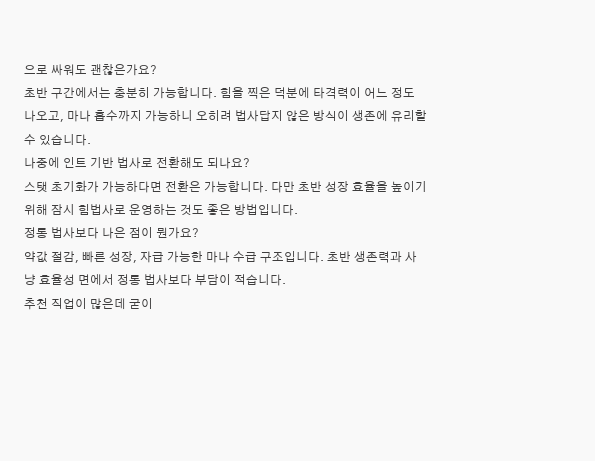으로 싸워도 괜찮은가요?
초반 구간에서는 충분히 가능합니다. 힘을 찍은 덕분에 타격력이 어느 정도 나오고, 마나 흡수까지 가능하니 오히려 법사답지 않은 방식이 생존에 유리할 수 있습니다.
나중에 인트 기반 법사로 전환해도 되나요?
스탯 초기화가 가능하다면 전환은 가능합니다. 다만 초반 성장 효율을 높이기 위해 잠시 힘법사로 운영하는 것도 좋은 방법입니다.
정통 법사보다 나은 점이 뭔가요?
약값 절감, 빠른 성장, 자급 가능한 마나 수급 구조입니다. 초반 생존력과 사냥 효율성 면에서 정통 법사보다 부담이 적습니다.
추천 직업이 많은데 굳이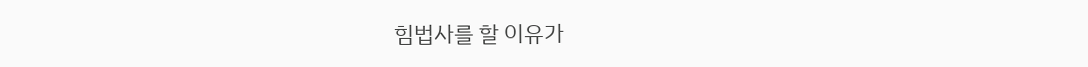힘법사를 할 이유가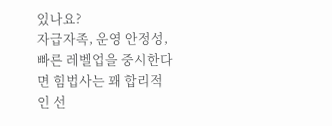있나요?
자급자족, 운영 안정성, 빠른 레벨업을 중시한다면 힘법사는 꽤 합리적인 선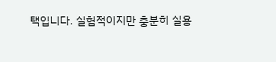택입니다. 실험적이지만 충분히 실용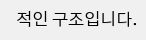적인 구조입니다.